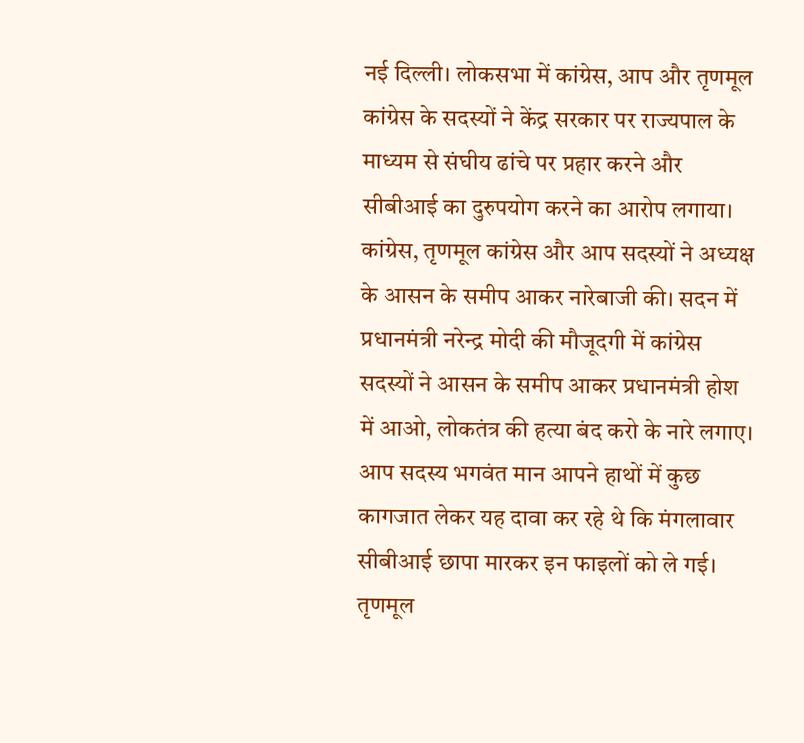नई दिल्ली। लोकसभा में कांग्रेस, आप और तृणमूल कांग्रेस के सदस्यों ने केंद्र सरकार पर राज्यपाल के माध्यम से संघीय ढांचे पर प्रहार करने और सीबीआई का दुरुपयोग करने का आरोप लगाया। कांग्रेस, तृणमूल कांग्रेस और आप सदस्यों ने अध्यक्ष के आसन के समीप आकर नारेबाजी की। सदन में प्रधानमंत्री नरेन्द्र मोदी की मौजूदगी में कांग्रेस सदस्यों ने आसन के समीप आकर प्रधानमंत्री होश में आओ, लोकतंत्र की हत्या बंद करो के नारे लगाए। आप सदस्य भगवंत मान आपने हाथों में कुछ कागजात लेकर यह दावा कर रहे थे कि मंगलावार सीबीआई छापा मारकर इन फाइलों को ले गई। तृणमूल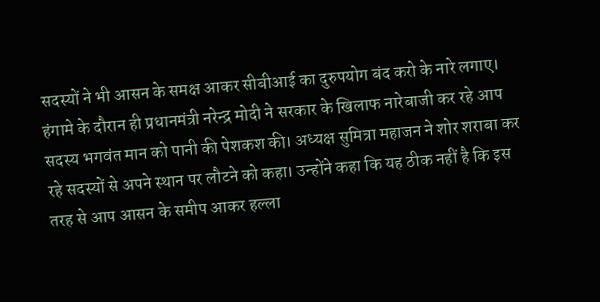सदस्यों ने भी आसन के समक्ष आकर सीबीआई का दुरुपयोग बंद करो के नारे लगाए। हंगामे के दौरान ही प्रधानमंत्री नरेन्द्र मोदी ने सरकार के खिलाफ नारेबाजी कर रहे आप सदस्य भगवंत मान को पानी की पेशकश की। अध्यक्ष सुमित्रा महाजन ने शोर शराबा कर रहे सदस्यों से अपने स्थान पर लौटने को कहा। उन्होंने कहा कि यह ठीक नहीं है कि इस तरह से आप आसन के समीप आकर हल्ला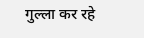गुल्ला कर रहे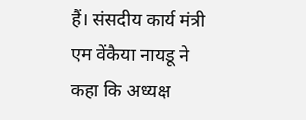हैं। संसदीय कार्य मंत्री एम वेंकैया नायडू ने कहा कि अध्यक्ष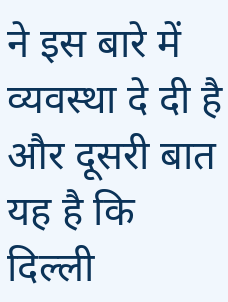ने इस बारे में व्यवस्था दे दी है और दूसरी बात यह है कि दिल्ली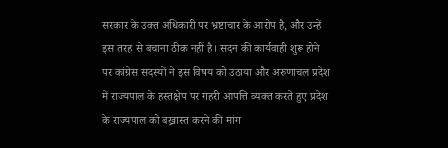सरकार के उक्त अधिकारी पर भ्रष्टाचार के आरोप है, और उन्हें इस तरह से बचाना ठीक नहीं है। सदन की कार्यवाही शुरू होने पर कांग्रेस सदस्यों ने इस विषय को उठाया और अरुणाचल प्रदेश में राज्यपाल के हस्तक्षेप पर गहरी आपत्ति व्यक्त करते हुए प्रदेश के राज्यपाल को बख्रास्त करने की मांग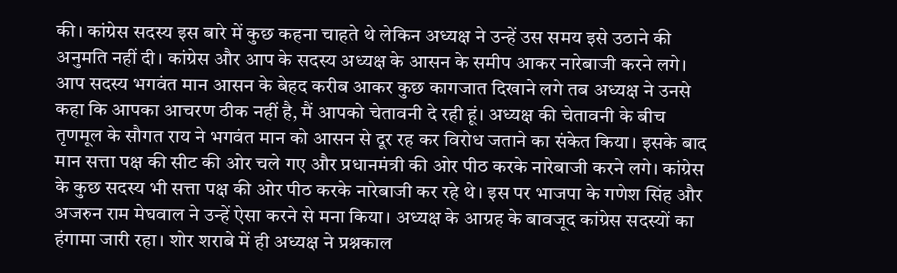की। कांग्रेस सदस्य इस बारे में कुछ कहना चाहते थे लेकिन अध्यक्ष ने उन्हें उस समय इसे उठाने की अनुमति नहीं दी। कांग्रेस और आप के सदस्य अध्यक्ष के आसन के समीप आकर नारेबाजी करने लगे। आप सदस्य भगवंत मान आसन के बेहद करीब आकर कुछ कागजात दिखाने लगे तब अध्यक्ष ने उनसे कहा कि आपका आचरण ठीक नहीं है, मैं आपको चेतावनी दे रही हूं। अध्यक्ष की चेतावनी के बीच तृणमूल के सौगत राय ने भगवंत मान को आसन से दूर रह कर विरोध जताने का संकेत किया। इसके बाद मान सत्ता पक्ष की सीट की ओर चले गए और प्रधानमंत्री की ओर पीठ करके नारेबाजी करने लगे। कांग्रेस के कुछ सदस्य भी सत्ता पक्ष की ओर पीठ करके नारेबाजी कर रहे थे। इस पर भाजपा के गणेश सिंह और अजरुन राम मेघवाल ने उन्हें ऐसा करने से मना किया। अध्यक्ष के आग्रह के बावजूद कांग्रेस सदस्यों का हंगामा जारी रहा। शोर शराबे में ही अध्यक्ष ने प्रश्नकाल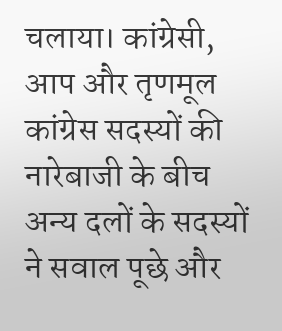चलाया। कांग्रेसी, आप और तृणमूल कांग्रेस सदस्यों की नारेबाजी के बीच अन्य दलों के सदस्यों ने सवाल पूछे और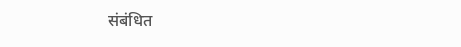संबंधित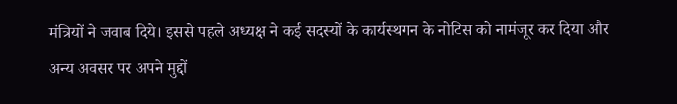मंत्रियों ने जवाब दिये। इससे पहले अध्यक्ष ने कई सदस्यों के कार्यस्थगन के नोटिस को नामंजूर कर दिया और अन्य अवसर पर अपने मुद्दों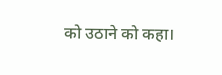को उठाने को कहा।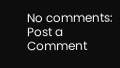No comments:
Post a Comment